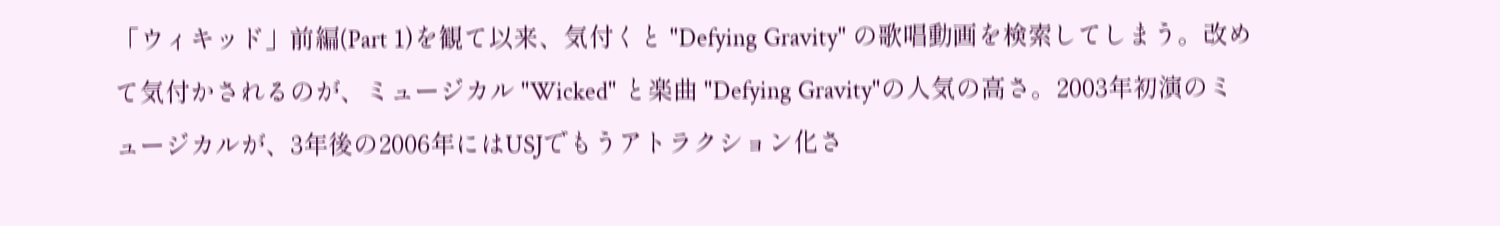「ウィキッド」前編(Part 1)を観て以来、気付くと "Defying Gravity" の歌唱動画を検索してしまう。改めて気付かされるのが、ミュージカル "Wicked" と楽曲 "Defying Gravity"の人気の高さ。2003年初演のミュージカルが、3年後の2006年にはUSJでもうアトラクション化さ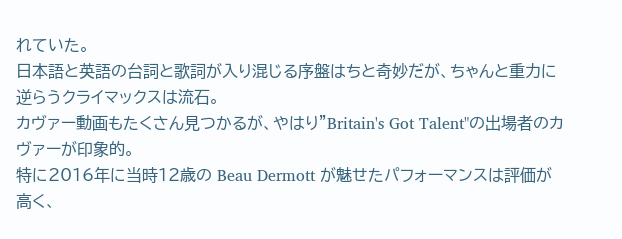れていた。
日本語と英語の台詞と歌詞が入り混じる序盤はちと奇妙だが、ちゃんと重力に逆らうクライマックスは流石。
カヴァー動画もたくさん見つかるが、やはり"Britain's Got Talent"の出場者のカヴァーが印象的。
特に2016年に当時12歳の Beau Dermott が魅せたパフォーマンスは評価が高く、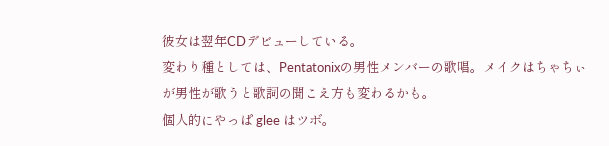彼女は翌年CDデビューしている。
変わり種としては、Pentatonixの男性メンバーの歌唱。メイクはちゃちぃが男性が歌うと歌詞の聞こえ方も変わるかも。
個人的にやっぱ glee はツボ。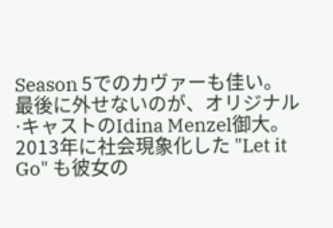Season 5でのカヴァーも佳い。
最後に外せないのが、オリジナル⋅キャストのIdina Menzel御大。2013年に社会現象化した "Let it Go" も彼女の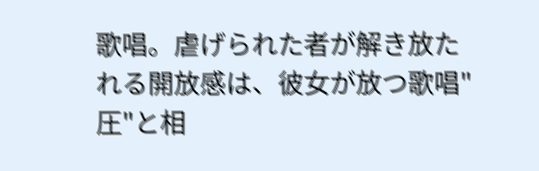歌唱。虐げられた者が解き放たれる開放感は、彼女が放つ歌唱"圧"と相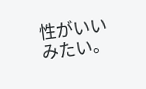性がいいみたい。